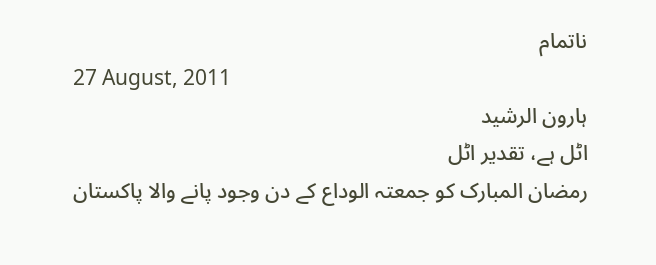ناتمام
27 August, 2011
ہارون الرشید
اٹل ہے، تقدیر اٹل
رمضان المبارک کو جمعتہ الوداع کے دن وجود پانے والا پاکستان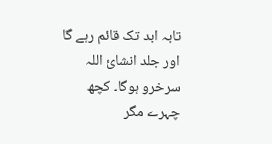تابہ ابد تک قائم رہے گا اور جلد انشائ اللہ سرخرو ہوگا۔ کچھ چہرے مگر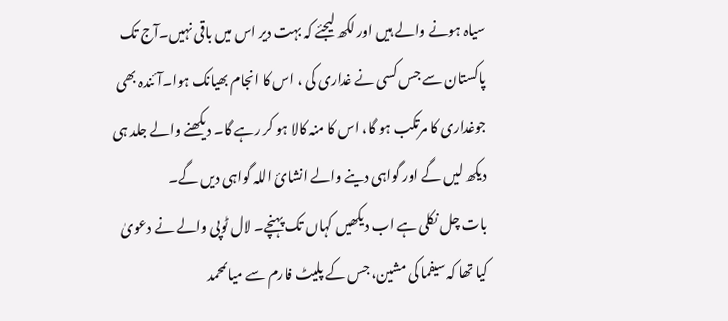سیاہ ہونے والے ہیں اور لکھ لیجئے کہ بہت دیر اس میں باقی نہیں۔آج تک پاکستان سے جس کسی نے غداری کی ، اس کا انجام بھیانک ہوا۔آئندہ بھی جوغداری کا مرتکب ہو گا، اس کا منہ کالا ہو کر رہے گا۔ دیکھنے والے جلد ہی دیکھ لیں گے اور گواہی دینے والے انشائ اللہ گواہی دیں گے۔
بات چل نکلی ہے اب دیکھیں کہاں تک پہنچے۔ لال ٹوپی والے نے دعویٰ کیا تھا کہ سیفما کی مشین، جس کے پلیٹ فارم سے میاںمحمد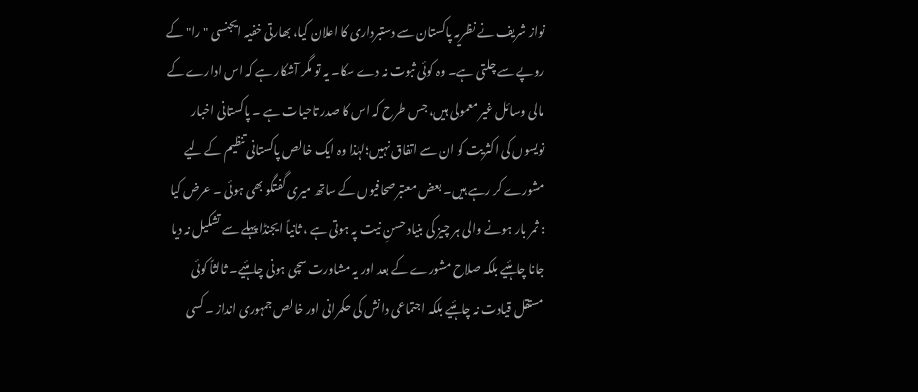نواز شریف نے نظریہ پاکستان سے دستبرداری کا اعلان کیا، بھارتی خفیہ ایجنسی "را" کے روپے سے چلتی ہے۔ وہ کوئی ثبوت نہ دے سکا۔ یہ تو مگر آشکار ہے کہ اس ادارے کے مالی وسائل غیر معمولی ہیں، جس طرح کہ اس کا صدر تاحیات ہے ۔ پاکستانی اخبار نویسوں کی اکثریت کو ان سے اتفاق نہیں؛لہٰذا وہ ایک خالص پاکستانی تنظیم کے لیے مشورے کر رہے ہیں۔ بعض معتبرصحافیوں کے ساتھ میری گفتگو بھی ہوئی ۔ عرض کیا : ثمر بار ہونے والی ہر چیز کی بنیاد حسنِ نیت پہ ہوتی ہے ، ثانیاً ایجنڈا پہلے سے تشکیل نہ دیا جانا چاہئیے بلکہ صلاح مشورے کے بعد اور یہ مشاورت سچی ہونی چاہئیے۔ ثالثاً کوئی مستقل قیادت نہ چاہئیے بلکہ اجتماعی دانش کی حکمرانی اور خالص جمہوری انداز ۔ کسی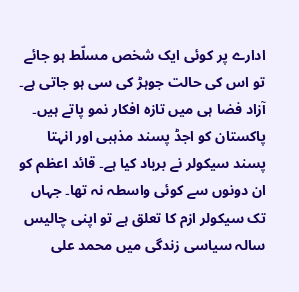ادارے پر کوئی ایک شخص مسلّط ہو جائے تو اس کی حالت جوہڑ کی سی ہو جاتی ہے۔ آزاد فضا ہی میں تازہ افکار نمو پاتے ہیں۔
پاکستان کو اجڈ پسند مذہبی اور انہتا پسند سیکولر نے برباد کیا ہے۔ قائد اعظم کو ان دونوں سے کوئی واسطہ نہ تھا۔ جہاں تک سیکولر ازم کا تعلق ہے تو اپنی چالیس سالہ سیاسی زندگی میں محمد علی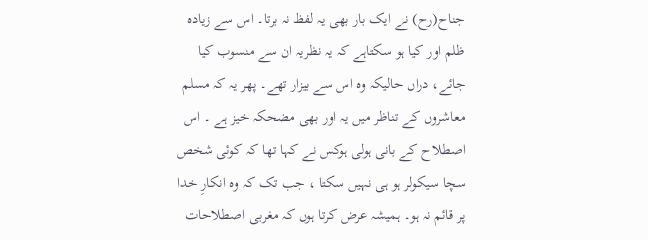جناح(رح) نے ایک بار بھی یہ لفظ نہ برتا۔ اس سے زیادہ ظلم اور کیا ہو سکتاہے کہ یہ نظریہ ان سے منسوب کیا جائے، دراں حالیکہ وہ اس سے بیزار تھے۔ پھر یہ کہ مسلم معاشروں کے تناظر میں یہ اور بھی مضحکہ خیز ہے ۔ اس اصطلاح کے بانی ہولی ہوکس نے کہا تھا کہ کوئی شخص سچا سیکولر ہو ہی نہیں سکتا ، جب تک کہ وہ انکارِ خدا پر قائم نہ ہو۔ ہمیشہ عرض کرتا ہوں کہ مغربی اصطلاحات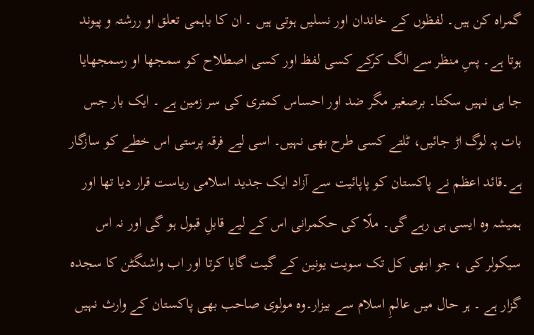گمراہ کن ہیں۔ لفظوں کے خاندان اور نسلیں ہوتی ہیں ۔ ان کا باہمی تعلق او ررشتہ و پیوند ہوتا ہے۔ پسِ منظر سے الگ کرکے کسی لفظ اور کسی اصطلاح کو سمجھا او رسمجھایا جا ہی نہیں سکتا۔ برصغیر مگر ضد اور احساس کمتری کی سر زمین ہے ۔ ایک بار جس بات پہ لوگ اڑ جائیں، ٹلتے کسی طرح بھی نہیں۔ اسی لیے فرقہ پرستی اس خطے کو سازگار ہے۔قائد اعظم نے پاکستان کو پاپائیت سے آزاد ایک جدید اسلامی ریاست قرار دیا تھا اور ہمیشہ وہ ایسی ہی رہے گی۔ ملّا کی حکمرانی اس کے لیے قابلِ قبول ہو گی اور نہ اس سیکولر کی ، جو ابھی کل تک سویت یونین کے گیت گایا کرتا اور اب واشنگٹن کا سجدہ گزار ہے ۔ ہر حال میں عالمِ اسلام سے بیزار۔وہ مولوی صاحب بھی پاکستان کے وارث نہیں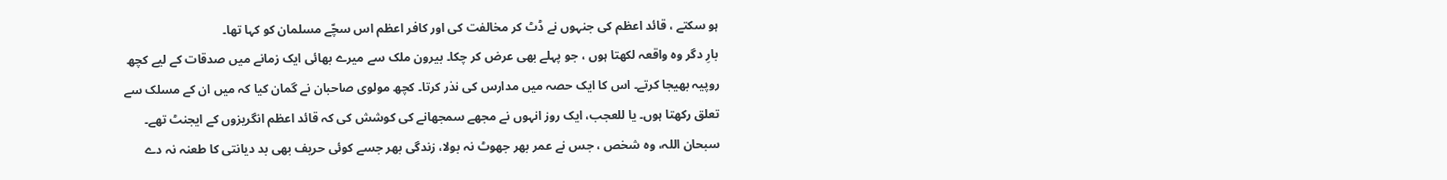ہو سکتے ، قائد اعظم کی جنہوں نے ڈٹ کر مخالفت کی اور کافر اعظم اس سچّے مسلمان کو کہا تھا۔
بارِ دگر وہ واقعہ لکھتا ہوں ، جو پہلے بھی عرض کر چکا۔ بیرون ملک سے میرے بھائی ایک زمانے میں صدقات کے لیے کچھ روپیہ بھیجا کرتے۔ اس کا ایک حصہ میں مدارس کی نذر کرتا۔ کچھ مولوی صاحبان نے گمان کیا کہ میں ان کے مسلک سے تعلق رکھتا ہوں۔ یا للعجب، ایک روز انہوں نے مجھے سمجھانے کی کوشش کی کہ قائد اعظم انگریزوں کے ایجنٹ تھے۔ سبحان اللہ، وہ شخص ، جس نے عمر بھر جھوٹ نہ بولا، زندگی بھر جسے کوئی حریف بھی بد دیانتی کا طعنہ نہ دے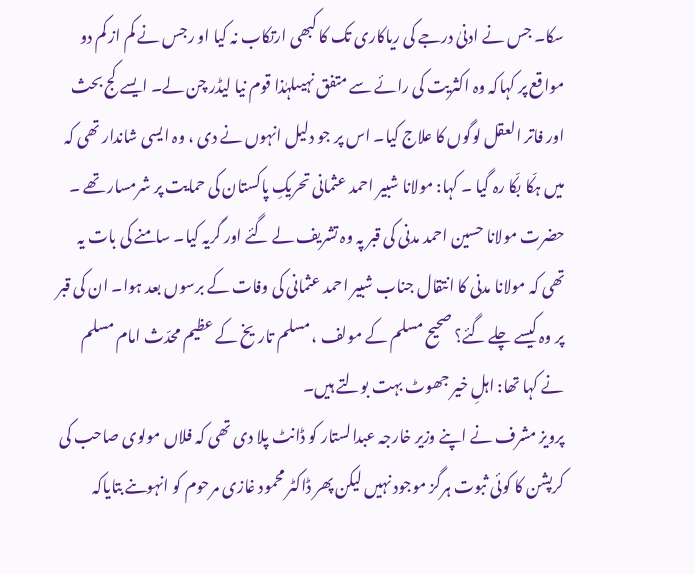سکا۔ جس نے ادنیٰ درجے کی ریاکاری تک کا کبھی ارتکاب نہ کیا او رجس نے کم از کم دو مواقع پر کہاکہ وہ اکثریت کی رائے سے متفق نہیںلہٰذا قوم نیا لیڈر چن لے۔ ایسے کج بحث اور فاتر العقل لوگوں کا علاج کیا۔ اس پر جو دلیل انہوں نے دی ، وہ ایسی شاندار تھی کہ میں ہکّا بکّا رہ گیا ۔ کہا: مولانا شبیر احمد عثمانی تحریکِ پاکستان کی حمایت پر شرمسار تھے ۔ حضرت مولانا حسین احمد مدنی کی قبر پہ وہ تشریف لے گئے اور گریہ کیا۔ سامنے کی بات یہ تھی کہ مولانا مدنی کا انتقال جناب شبیر احمد عثمانی کی وفات کے برسوں بعد ہوا۔ ان کی قبر پر وہ کیسے چلے گئے؟ صحیح مسلم کے مولف ، مسلم تاریخ کے عظیم محدّث امام مسلم نے کہا تھا: اہلِ خیر جھوٹ بہت بولتے ہیں۔
پرویز مشرف نے اپنے وزیر خارجہ عبدالستار کو ڈانٹ پلا دی تھی کہ فلاں مولوی صاحب کی کرپشن کا کوئی ثبوت ہرگز موجود نہیں لیکن پھر ڈاکٹر محمود غازی مرحوم کو انہوںنے بتایاکہ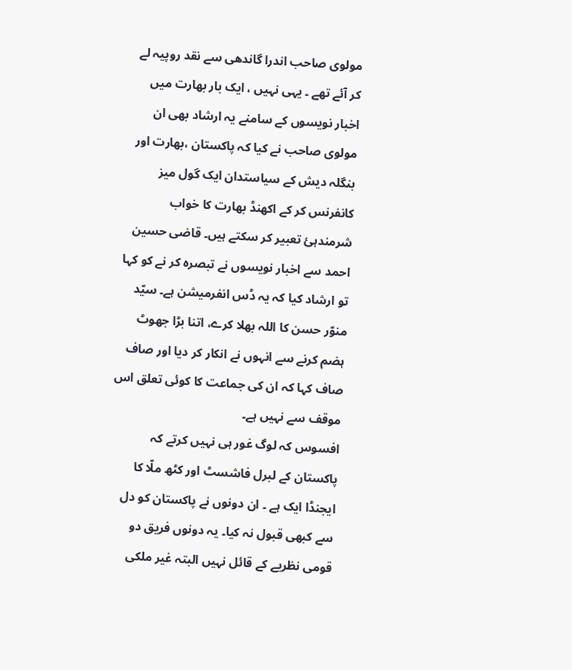مولوی صاحب اندرا گاندھی سے نقد روپیہ لے کر آئے تھے ۔ یہی نہیں ، ایک بار بھارت میں اخبار نویسوں کے سامنے یہ ارشاد بھی ان مولوی صاحب نے کیا کہ پاکستان ،بھارت اور بنگلہ دیش کے سیاستدان ایک گول میز کانفرنس کر کے اکھنڈ بھارت کا خواب شرمندہئ تعبیر کر سکتے ہیں۔ قاضی حسین احمد سے اخبار نویسوں نے تبصرہ کر نے کو کہا تو ارشاد کیا کہ یہ ڈس انفرمیشن ہے۔ سیّد منوّر حسن کا اللہ بھلا کرے، اتنا بڑا جھوٹ ہضم کرنے سے انہوں نے انکار کر دیا اور صاف صاف کہا کہ ان کی جماعت کا کوئی تعلق اس موقف سے نہیں ہے۔
افسوس کہ لوگ غور ہی نہیں کرتے کہ پاکستان کے لبرل فاشسٹ اور کٹھ ملّا کا ایجنڈا ایک ہے ۔ ان دونوں نے پاکستان کو دل سے کبھی قبول نہ کیا۔ یہ دونوں فریق دو قومی نظریے کے قائل نہیں البتہ غیر ملکی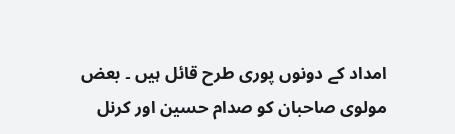امداد کے دونوں پوری طرح قائل ہیں ۔ بعض مولوی صاحبان کو صدام حسین اور کرنل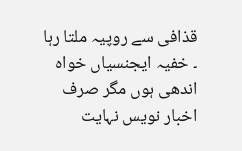قذافی سے روپیہ ملتا رہا ۔ خفیہ ایجنسیاں خواہ اندھی ہوں مگر صرف اخبار نویس نہایت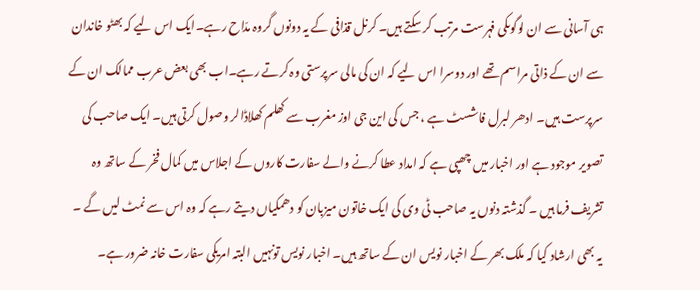ہی آسانی سے ان لوگوںکی فہرست مرتب کر سکتے ہیں۔ کرنل قذافی کے یہ دونوں گروہ مدّاح رہے۔ایک اس لیے کہ بھٹو خاندان سے ان کے ذاتی مراسم تھے اور دوسرا اس لیے کہ ان کی مالی سرپرستی وہ کرتے رہے۔اب بھی بعض عرب ممالک ان کے سرپرست ہیں۔ ادھر لبرل فاشسٹ ہے ، جس کی این جی اوز مغرب سے کھلم کھلاڈالر وصول کرتی ہیں۔ ایک صاحب کی تصویر موجود ہے اور اخبار میں چھپی ہے کہ امداد عطا کرنے والے سفارت کاروں کے اجلاس میں کمال فخر کے ساتھ وہ تشریف فرما ہیں ۔ گذشتہ دنوں یہ صاحب ٹی وی کی ایک خاتون میزبان کو دھمکیاں دیتے رہے کہ وہ اس سے نمٹ لیں گے ۔ یہ بھی ارشاد کیا کہ ملک بھر کے اخبار نویس ان کے ساتھ ہیں۔ اخبار نویس تونہیں البتہ امریکی سفارت خانہ ضرور ہے۔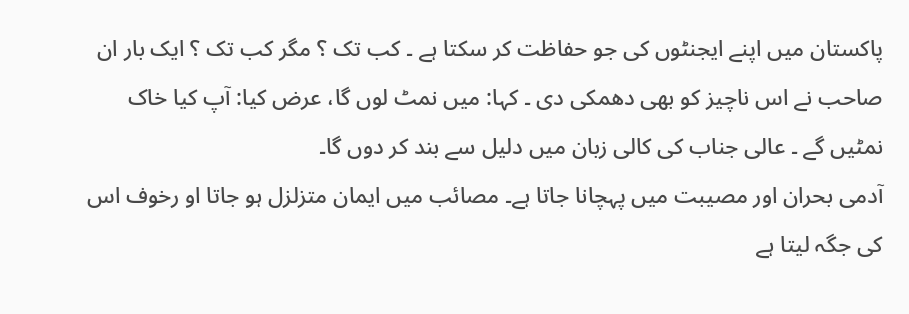پاکستان میں اپنے ایجنٹوں کی جو حفاظت کر سکتا ہے ۔ کب تک ؟ مگر کب تک ؟ ایک بار ان صاحب نے اس ناچیز کو بھی دھمکی دی ۔ کہا: میں نمٹ لوں گا، عرض کیا: آپ کیا خاک نمٹیں گے ۔ عالی جناب کی کالی زبان میں دلیل سے بند کر دوں گا۔
آدمی بحران اور مصیبت میں پہچانا جاتا ہے۔ مصائب میں ایمان متزلزل ہو جاتا او رخوف اس کی جگہ لیتا ہے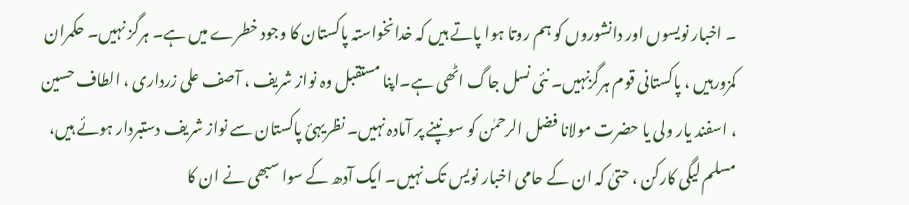۔ اخبار نویسوں اور دانشوروں کو ہم روتا ہوا پاتے ہیں کہ خدانخواستہ پاکستان کا وجود خطرے میں ہے۔ ہرگز نہیں۔ حکمران کمزورہیں ، پاکستانی قوم ہرگزنہیں۔ نئی نسل جاگ اٹھی ہے۔اپنا مستقبل وہ نواز شریف ، آصف علی زرداری ، الطاف حسین ، اسفند یار ولی یا حضرت مولانا فضل الرحمٰن کو سونپنے پر آمادہ نہیں۔ نظریہئ پاکستان سے نواز شریف دستبردار ہوئے ہیں، مسلم لیگی کارکن ، حتیٰ کہ ان کے حامی اخبار نویس تک نہیں۔ ایک آدھ کے سوا سبھی نے ان کا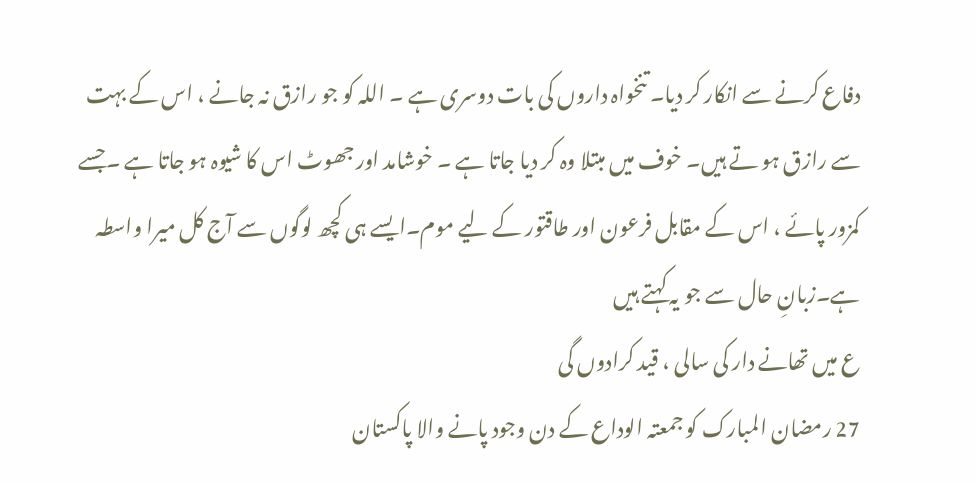دفاع کرنے سے انکار کر دیا۔ تنخواہ داروں کی بات دوسری ہے ۔ اللہ کو جو رازق نہ جانے ، اس کے بہت سے رازق ہو تے ہیں۔ خوف میں مبتلا وہ کر دیا جاتا ہے ۔ خوشامد اور جھوٹ اس کا شیوہ ہو جاتا ہے ۔جسے کمزور پائے ، اس کے مقابل فرعون اور طاقتور کے لیے موم۔ایسے ہی کچھ لوگوں سے آج کل میرا واسطہ ہے۔زبانِ حال سے جو یہ کہتے ہیں
ع میں تھانے دار کی سالی ، قید کرادوں گی
27 رمضان المبارک کو جمعتہ الوداع کے دن وجود پانے والا پاکستان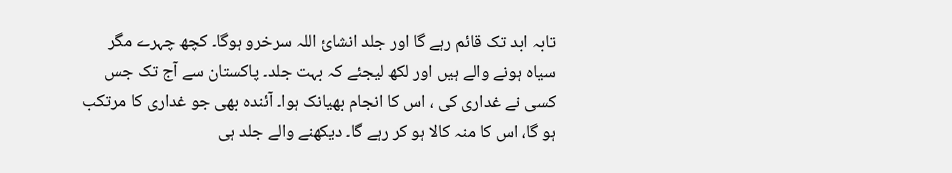تابہ ابد تک قائم رہے گا اور جلد انشائ اللہ سرخرو ہوگا۔ کچھ چہرے مگر سیاہ ہونے والے ہیں اور لکھ لیجئے کہ بہت جلد۔ پاکستان سے آج تک جس کسی نے غداری کی ، اس کا انجام بھیانک ہوا۔ آئندہ بھی جو غداری کا مرتکب ہو گا، اس کا منہ کالا ہو کر رہے گا۔ دیکھنے والے جلد ہی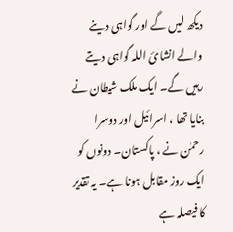دیکھ لیں گے اور گواہی دینے والے انشائ اللہ گواہی دیتے رہیں گے۔ ایک ملک شیطان نے بنایا تھا ، اسرائیل اور دوسرا رحمٰن نے ، پاکستان۔ دونوں کو ایک روز مقابل ہونا ہے۔ یہ تقدیر کا فیصلہ ہے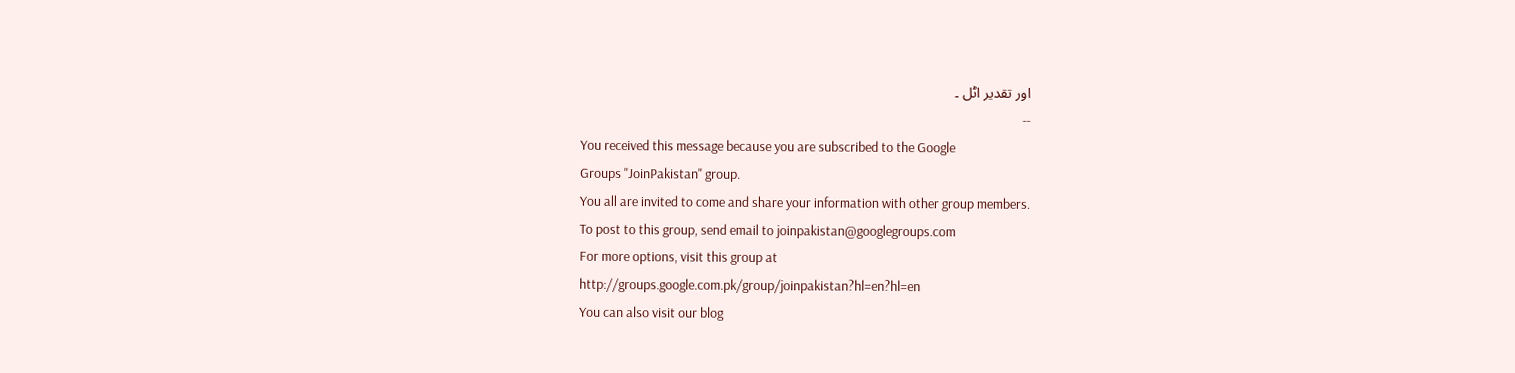اور تقدیر اٹل ۔
--
You received this message because you are subscribed to the Google
Groups "JoinPakistan" group.
You all are invited to come and share your information with other group members.
To post to this group, send email to joinpakistan@googlegroups.com
For more options, visit this group at
http://groups.google.com.pk/group/joinpakistan?hl=en?hl=en
You can also visit our blog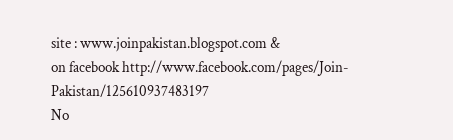site : www.joinpakistan.blogspot.com &
on facebook http://www.facebook.com/pages/Join-Pakistan/125610937483197
No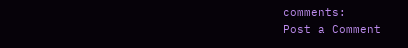comments:
Post a Comment